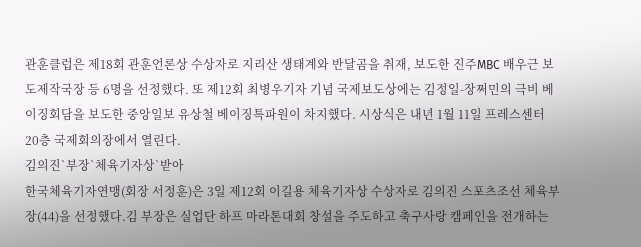관훈클럽은 제18회 관훈언론상 수상자로 지리산 생태계와 반달곰을 취재, 보도한 진주MBC 배우근 보도제작국장 등 6명을 선정했다. 또 제12회 최병우기자 기념 국제보도상에는 김정일-장쩌민의 극비 베이징회담을 보도한 중앙일보 유상철 베이징특파원이 차지했다. 시상식은 내년 1월 11일 프레스센터 20층 국제회의장에서 열린다.
김의진`부장`체육기자상`받아
한국체육기자연맹(회장 서정훈)은 3일 제12회 이길용 체육기자상 수상자로 김의진 스포츠조선 체육부장(44)을 선정했다.김 부장은 실업단 하프 마라톤대회 창설을 주도하고 축구사랑 캠페인을 전개하는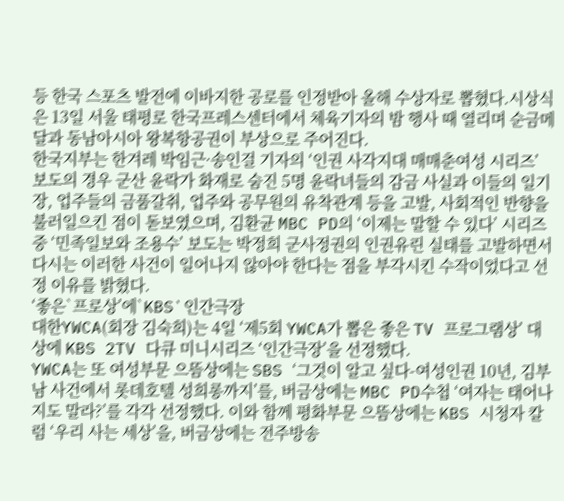등 한국 스포츠 발전에 이바지한 공로를 인정받아 올해 수상자로 뽑혔다.시상식은 13일 서울 태평로 한국프레스센터에서 체육기자의 밤 행사 때 열리며 순금메달과 동남아시아 왕복항공권이 부상으로 주어진다.
한국지부는 한겨레 박임근·송인걸 기자의 ‘인권 사각지대 매매춘여성 시리즈’ 보도의 경우 군산 윤락가 화재로 숨진 5명 윤락녀들의 감금 사실과 이들의 일기장, 업주들의 금품갈취, 업주와 공무원의 유착관계 등을 고발, 사회적인 반향을 불러일으킨 점이 돋보였으며, 김환균 MBC PD의 ‘이제는 말할 수 있다’ 시리즈 중 ‘민족일보와 조용수’ 보도는 박정희 군사정권의 인권유린 실태를 고발하면서 다시는 이러한 사건이 일어나지 않아야 한다는 점을 부각시킨 수작이었다고 선정 이유를 밝혔다.
‘좋은`프로상’에`KBS`인간극장
대한YWCA(회장 김숙희)는 4일 ‘제5회 YWCA가 뽑은 좋은 TV 프로그램상’ 대상에 KBS 2TV 다큐 미니시리즈 ‘인간극장’을 선정했다.
YWCA는 또 여성부문 으뜸상에는 SBS ‘그것이 알고 싶다-여성인권 10년, 김부남 사건에서 롯데호텔 성희롱까지’를, 버금상에는 MBC PD수첩 ‘여자는 태어나지도 말라?’를 각각 선정했다. 이와 함께 평화부문 으뜸상에는 KBS 시청자 칼럼 ‘우리 사는 세상’을, 버금상에는 전주방송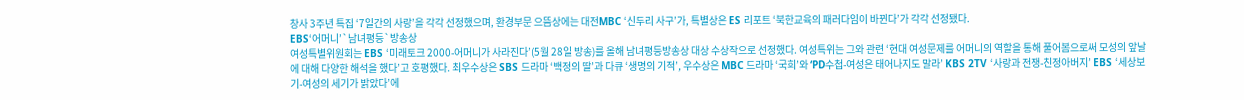창사 3주년 특집 ‘7일간의 사랑’을 각각 선정했으며, 환경부문 으뜸상에는 대전MBC ‘신두리 사구’가, 특별상은 ES 리포트 ‘북한교육의 패러다임이 바뀐다’가 각각 선정됐다.
EBS‘어머니’`남녀평등`방송상
여성특별위원회는 EBS ‘미래토크 2000-어머니가 사라진다’(5월 28일 방송)를 올해 남녀평등방송상 대상 수상작으로 선정했다. 여성특위는 그와 관련 ‘현대 여성문제를 어머니의 역할을 통해 풀어봄으로써 모성의 앞날에 대해 다양한 해석을 했다’고 호평했다. 최우수상은 SBS 드라마 ‘백정의 딸’과 다큐 ‘생명의 기적’, 우수상은 MBC 드라마 ‘국희’와 ‘PD수첩-여성은 태어나지도 말라’ KBS 2TV ‘사랑과 전쟁-친정아버지’ EBS ‘세상보기-여성의 세기가 밝았다’에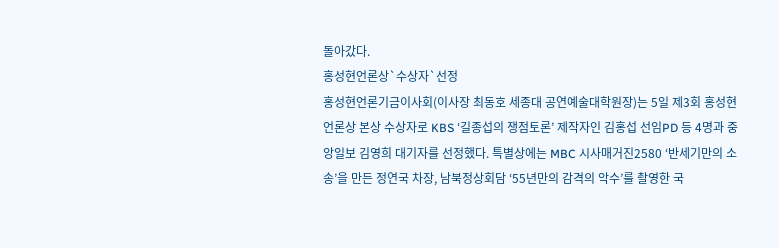돌아갔다.
홍성현언론상`수상자`선정
홍성현언론기금이사회(이사장 최동호 세종대 공연예술대학원장)는 5일 제3회 홍성현 언론상 본상 수상자로 KBS ‘길종섭의 쟁점토론’ 제작자인 김홍섭 선임PD 등 4명과 중앙일보 김영희 대기자를 선정했다. 특별상에는 MBC 시사매거진2580 ‘반세기만의 소송’을 만든 정연국 차장, 남북정상회담 ‘55년만의 감격의 악수’를 촬영한 국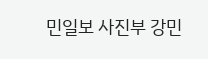민일보 사진부 강민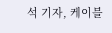석 기자, 케이블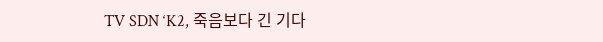TV SDN ‘K2, 죽음보다 긴 기다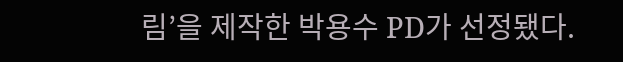림’을 제작한 박용수 PD가 선정됐다.